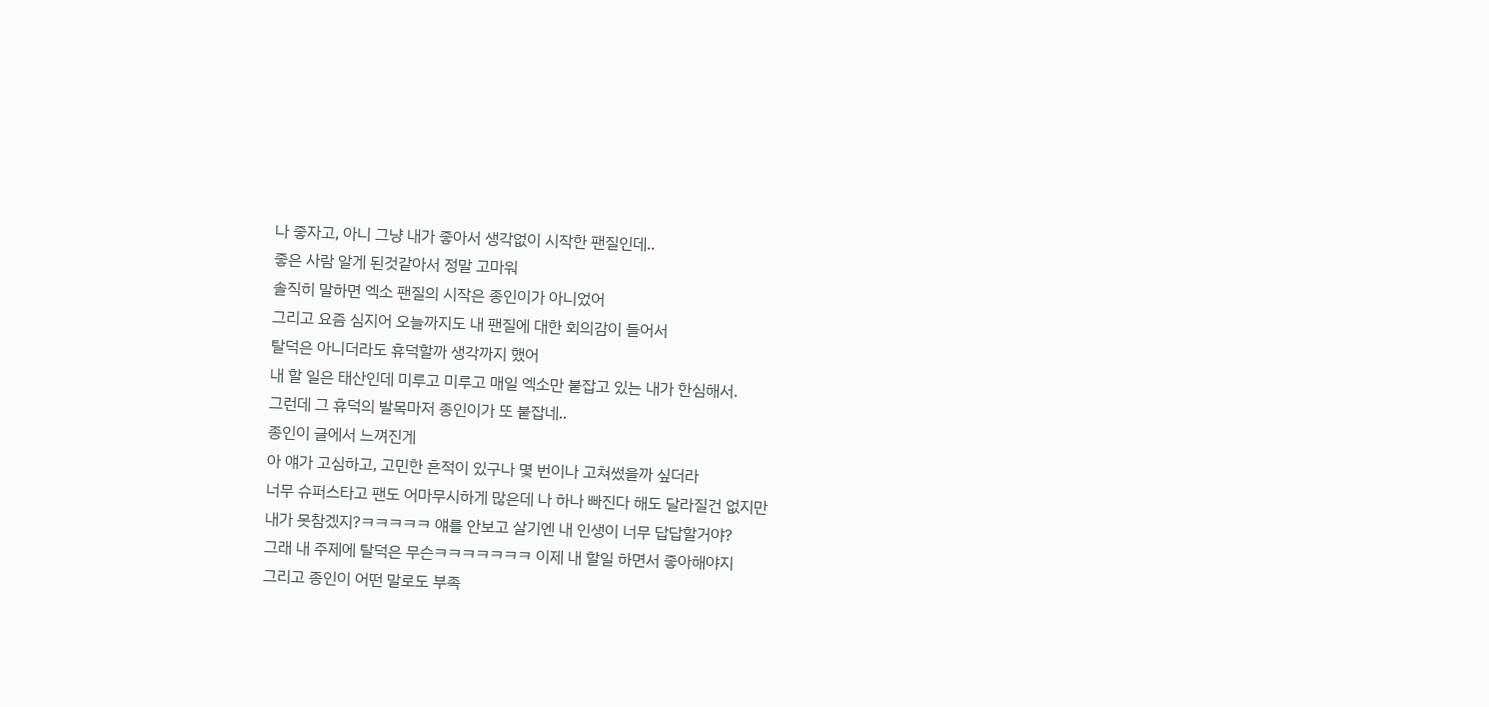나 좋자고, 아니 그냥 내가 좋아서 생각없이 시작한 팬질인데..
좋은 사람 알게 된것같아서 정말 고마워
솔직히 말하면 엑소 팬질의 시작은 종인이가 아니었어
그리고 요즘 심지어 오늘까지도 내 팬질에 대한 회의감이 들어서
탈덕은 아니더라도 휴덕할까 생각까지 했어
내 할 일은 태산인데 미루고 미루고 매일 엑소만 붙잡고 있는 내가 한심해서.
그런데 그 휴덕의 발목마저 종인이가 또 붙잡네..
종인이 글에서 느껴진게
아 얘가 고심하고, 고민한 흔적이 있구나 몇 번이나 고쳐썼을까 싶더라
너무 슈퍼스타고 팬도 어마무시하게 많은데 나 하나 빠진다 해도 달라질건 없지만
내가 못참겠지?ㅋㅋㅋㅋㅋ 얘를 안보고 살기엔 내 인생이 너무 답답할거야?
그래 내 주제에 탈덕은 무슨ㅋㅋㅋㅋㅋㅋㅋ 이제 내 할일 하면서 좋아해야지
그리고 종인이 어떤 말로도 부족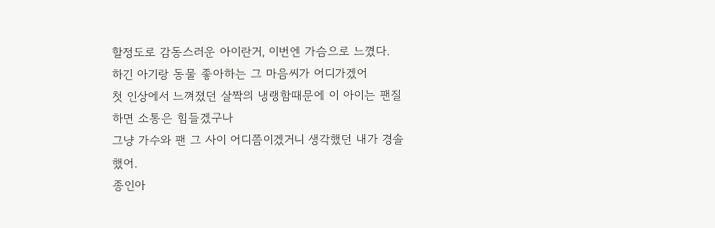할정도로 감동스러운 아이란거, 이번엔 가슴으로 느꼈다.
하긴 아기랑 동물 좋아하는 그 마음씨가 어디가겠어
첫 인상에서 느껴졌던 살짝의 냉랭함때문에 이 아이는 팬질하면 소통은 힘들겠구나
그냥 가수와 팬 그 사이 어디쯤이겠거니 생각했던 내가 경솔했어.
종인아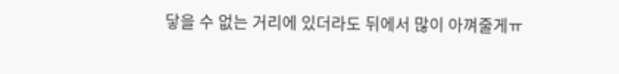닿을 수 없는 거리에 있더라도 뒤에서 많이 아껴줄게ㅠ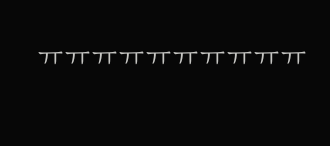ㅠㅠㅠㅠㅠㅠㅠㅠㅠㅠ